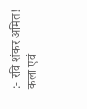:- रवि शंकर अमित!
कला एवं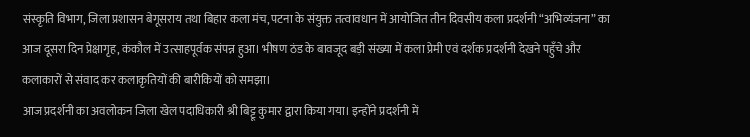संस्कृति विभाग, जिला प्रशासन बेगूसराय तथा बिहार कला मंच, पटना के संयुक्त तत्वावधान में आयोजित तीन दिवसीय कला प्रदर्शनी “अभिव्यंजना” का आज दूसरा दिन प्रेक्षागृह, कंकौल में उत्साहपूर्वक संपन्न हुआ। भीषण ठंड के बावजूद बड़ी संख्या में कला प्रेमी एवं दर्शक प्रदर्शनी देखने पहुँचे और कलाकारों से संवाद कर कलाकृतियों की बारीकियों को समझा।
आज प्रदर्शनी का अवलोकन जिला खेल पदाधिकारी श्री बिट्टू कुमार द्वारा किया गया। इन्होंने प्रदर्शनी में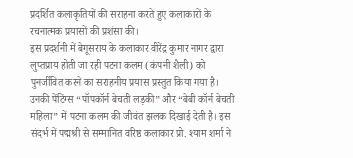प्रदर्शित कलाकृतियों की सराहना करते हुए कलाकारों के रचनात्मक प्रयासों की प्रशंसा की।
इस प्रदर्शनी में बेगूसराय के कलाकार वीरेंद्र कुमार नागर द्वारा लुप्तप्राय होती जा रही पटना कलम (कंपनी शैली) को पुनर्जीवित करने का सराहनीय प्रयास प्रस्तुत किया गया है। उनकी पेंटिंग्स “पॉपकॉर्न बेचती लड़की” और “बेबी कॉर्न बेचती महिला” में पटना कलम की जीवंत झलक दिखाई देती है। इस संदर्भ में पद्मश्री से सम्मानित वरिष्ठ कलाकार प्रो. श्याम शर्मा ने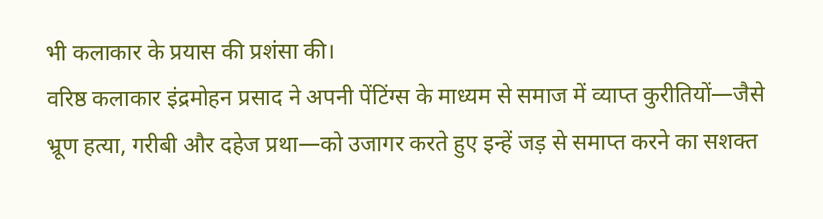भी कलाकार के प्रयास की प्रशंसा की।
वरिष्ठ कलाकार इंद्रमोहन प्रसाद ने अपनी पेंटिंग्स के माध्यम से समाज में व्याप्त कुरीतियों—जैसे भ्रूण हत्या, गरीबी और दहेज प्रथा—को उजागर करते हुए इन्हें जड़ से समाप्त करने का सशक्त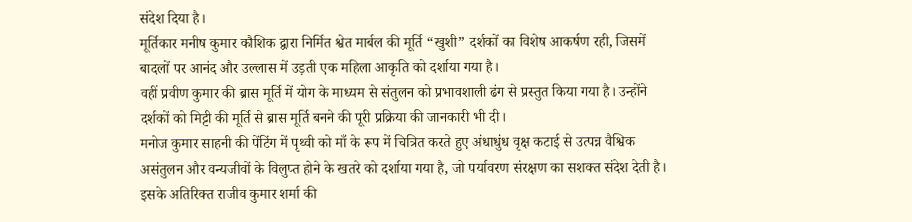संदेश दिया है।
मूर्तिकार मनीष कुमार कौशिक द्वारा निर्मित श्वेत मार्बल की मूर्ति “खुशी” दर्शकों का विशेष आकर्षण रही, जिसमें बादलों पर आनंद और उल्लास में उड़ती एक महिला आकृति को दर्शाया गया है।
वहीं प्रवीण कुमार की ब्रास मूर्ति में योग के माध्यम से संतुलन को प्रभावशाली ढंग से प्रस्तुत किया गया है। उन्होंने दर्शकों को मिट्टी की मूर्ति से ब्रास मूर्ति बनने की पूरी प्रक्रिया की जानकारी भी दी।
मनोज कुमार साहनी की पेंटिंग में पृथ्वी को माँ के रूप में चित्रित करते हुए अंधाधुंध वृक्ष कटाई से उत्पन्न वैश्विक असंतुलन और वन्यजीवों के विलुप्त होने के खतरे को दर्शाया गया है, जो पर्यावरण संरक्षण का सशक्त संदेश देती है।
इसके अतिरिक्त राजीव कुमार शर्मा की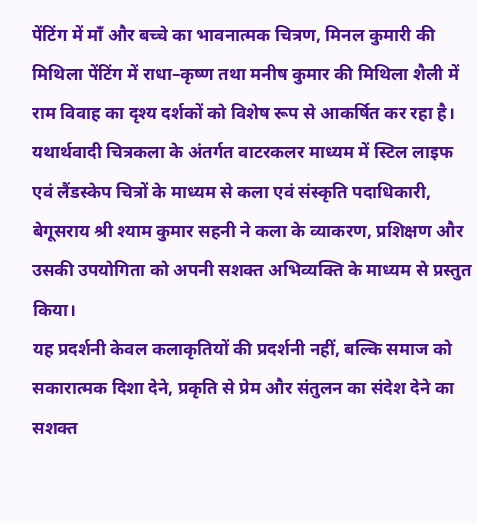पेंटिंग में माँ और बच्चे का भावनात्मक चित्रण, मिनल कुमारी की मिथिला पेंटिंग में राधा–कृष्ण तथा मनीष कुमार की मिथिला शैली में राम विवाह का दृश्य दर्शकों को विशेष रूप से आकर्षित कर रहा है।
यथार्थवादी चित्रकला के अंतर्गत वाटरकलर माध्यम में स्टिल लाइफ एवं लैंडस्केप चित्रों के माध्यम से कला एवं संस्कृति पदाधिकारी, बेगूसराय श्री श्याम कुमार सहनी ने कला के व्याकरण, प्रशिक्षण और उसकी उपयोगिता को अपनी सशक्त अभिव्यक्ति के माध्यम से प्रस्तुत किया।
यह प्रदर्शनी केवल कलाकृतियों की प्रदर्शनी नहीं, बल्कि समाज को सकारात्मक दिशा देने, प्रकृति से प्रेम और संतुलन का संदेश देने का सशक्त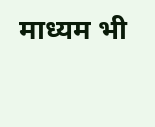माध्यम भी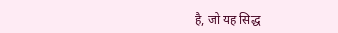है, जो यह सिद्ध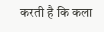करती है कि कला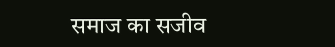समाज का सजीव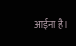आईना है।